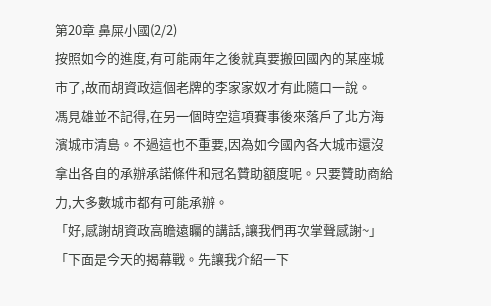第20章 鼻屎小國(2/2)
按照如今的進度,有可能兩年之後就真要搬回國內的某座城市了,故而胡資政這個老牌的李家家奴才有此隨口一說。
馮見雄並不記得,在另一個時空這項賽事後來落戶了北方海濱城市清島。不過這也不重要,因為如今國內各大城市還沒拿出各自的承辦承諾條件和冠名贊助額度呢。只要贊助商給力,大多數城市都有可能承辦。
「好,感謝胡資政高瞻遠矚的講話,讓我們再次掌聲感謝~」
「下面是今天的揭幕戰。先讓我介紹一下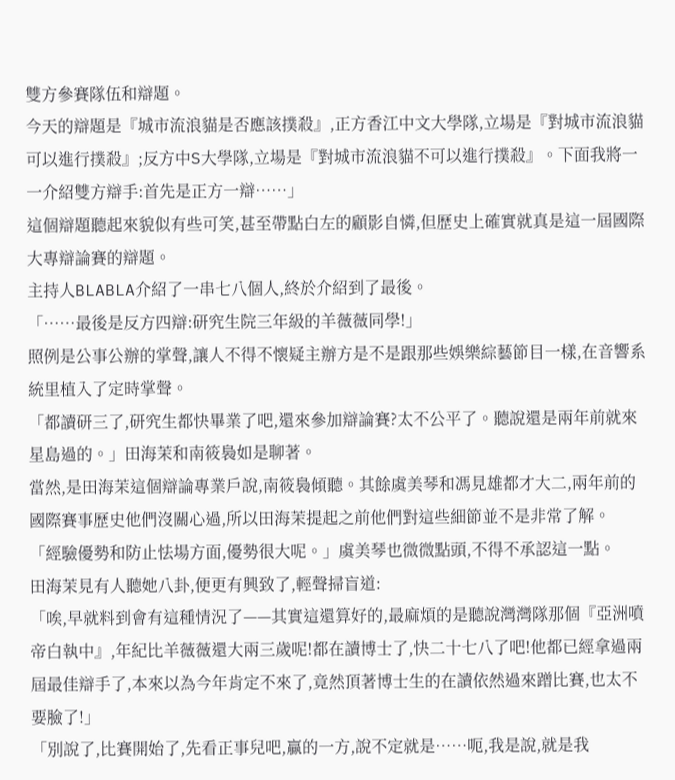雙方參賽隊伍和辯題。
今天的辯題是『城市流浪貓是否應該撲殺』,正方香江中文大學隊,立場是『對城市流浪貓可以進行撲殺』;反方中S大學隊,立場是『對城市流浪貓不可以進行撲殺』。下面我將一一介紹雙方辯手:首先是正方一辯……」
這個辯題聽起來貌似有些可笑,甚至帶點白左的顧影自憐,但歷史上確實就真是這一屆國際大專辯論賽的辯題。
主持人BLABLA介紹了一串七八個人,終於介紹到了最後。
「……最後是反方四辯:研究生院三年級的羊薇薇同學!」
照例是公事公辦的掌聲,讓人不得不懷疑主辦方是不是跟那些娛樂綜藝節目一樣,在音響系統里植入了定時掌聲。
「都讀研三了,研究生都快畢業了吧,還來參加辯論賽?太不公平了。聽說還是兩年前就來星島過的。」田海茉和南筱裊如是聊著。
當然,是田海茉這個辯論專業戶說,南筱裊傾聽。其餘虞美琴和馮見雄都才大二,兩年前的國際賽事歷史他們沒關心過,所以田海茉提起之前他們對這些細節並不是非常了解。
「經驗優勢和防止怯場方面,優勢很大呢。」虞美琴也微微點頭,不得不承認這一點。
田海茉見有人聽她八卦,便更有興致了,輕聲掃盲道:
「唉,早就料到會有這種情況了——其實這還算好的,最麻煩的是聽說灣灣隊那個『亞洲噴帝白執中』,年紀比羊薇薇還大兩三歲呢!都在讀博士了,快二十七八了吧!他都已經拿過兩屆最佳辯手了,本來以為今年肯定不來了,竟然頂著博士生的在讀依然過來蹭比賽,也太不要臉了!」
「別說了,比賽開始了,先看正事兒吧,贏的一方,說不定就是……呃,我是說,就是我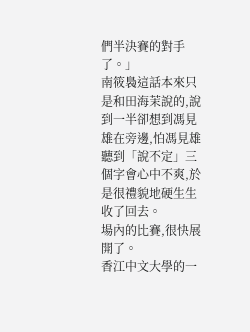們半決賽的對手了。」
南筱裊這話本來只是和田海茉說的,說到一半卻想到馮見雄在旁邊,怕馮見雄聽到「說不定」三個字會心中不爽,於是很禮貌地硬生生收了回去。
場內的比賽,很快展開了。
香江中文大學的一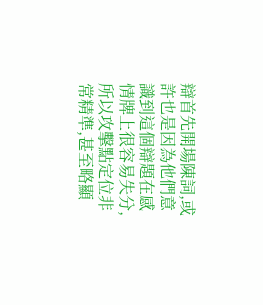辯首先開場陳詞,或許也是因為他們意識到這個辯題在感情牌上很容易失分,所以攻擊點定位非常精準,甚至略顯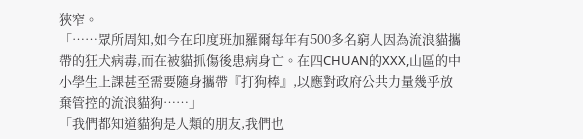狹窄。
「……眾所周知,如今在印度班加羅爾每年有500多名窮人因為流浪貓攜帶的狂犬病毒,而在被貓抓傷後患病身亡。在四CHUAN的XXX,山區的中小學生上課甚至需要隨身攜帶『打狗棒』,以應對政府公共力量幾乎放棄管控的流浪貓狗……」
「我們都知道貓狗是人類的朋友,我們也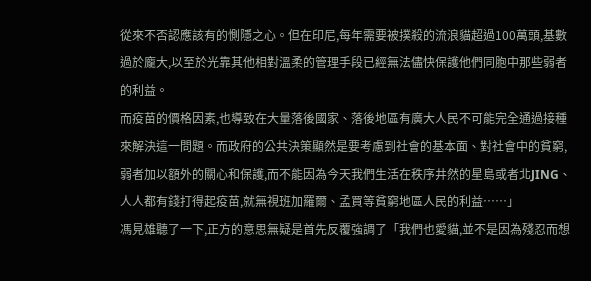從來不否認應該有的惻隱之心。但在印尼,每年需要被撲殺的流浪貓超過100萬頭,基數過於龐大,以至於光靠其他相對溫柔的管理手段已經無法儘快保護他們同胞中那些弱者的利益。
而疫苗的價格因素,也導致在大量落後國家、落後地區有廣大人民不可能完全通過接種來解決這一問題。而政府的公共決策顯然是要考慮到社會的基本面、對社會中的貧窮,弱者加以額外的關心和保護,而不能因為今天我們生活在秩序井然的星島或者北JING、人人都有錢打得起疫苗,就無視班加羅爾、孟買等貧窮地區人民的利益……」
馮見雄聽了一下,正方的意思無疑是首先反覆強調了「我們也愛貓,並不是因為殘忍而想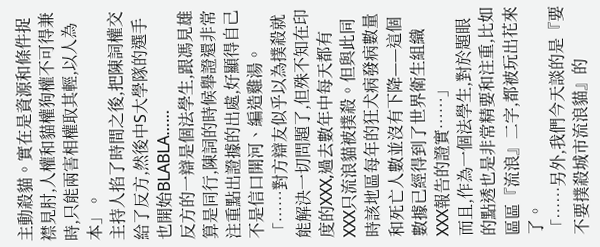主動殺貓。實在是資源和條件捉襟見肘,人權和貓權狗權不可得兼時,只能兩害相權取其輕,以人為本」。
主持人掐了時間之後,把陳詞權交給了反方,然後中S大學隊的選手也開始BLABLA……
反方的一辯是個法學生,跟馮見雄算是同行,陳詞的時候舉證還非常注重點出證據的出處,好顯得自己不是信口開河、編造雞湯。
「……對方辯友似乎以為撲殺就能解決一切問題了,但殊不知在印度的XXX,過去數年中每天都有XXX只流浪貓被撲殺。但與此同時該地區每年的狂犬病發病數量和死亡人數並沒有下降——這個數據已經得到了世界衛生組織XXX報告的證實……」
而且,作為一個法學生,對於題眼的點透也是非常精要和注重,比如區區『流浪』二字,都被玩出花來了。
「……另外,我們今天談的是『要不要撲殺城市流浪貓』的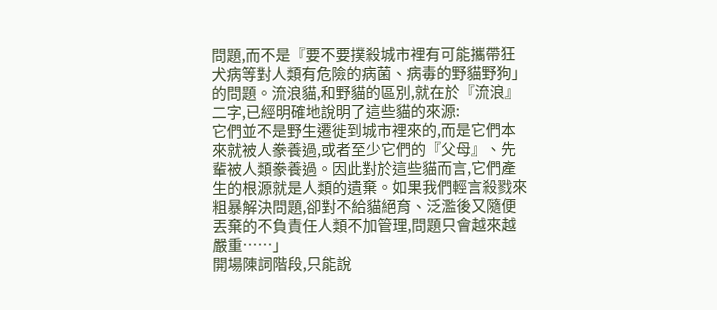問題,而不是『要不要撲殺城市裡有可能攜帶狂犬病等對人類有危險的病菌、病毒的野貓野狗」的問題。流浪貓,和野貓的區別,就在於『流浪』二字,已經明確地說明了這些貓的來源:
它們並不是野生遷徙到城市裡來的,而是它們本來就被人豢養過,或者至少它們的『父母』、先輩被人類豢養過。因此對於這些貓而言,它們產生的根源就是人類的遺棄。如果我們輕言殺戮來粗暴解決問題,卻對不給貓絕育、泛濫後又隨便丟棄的不負責任人類不加管理,問題只會越來越嚴重……」
開場陳詞階段,只能說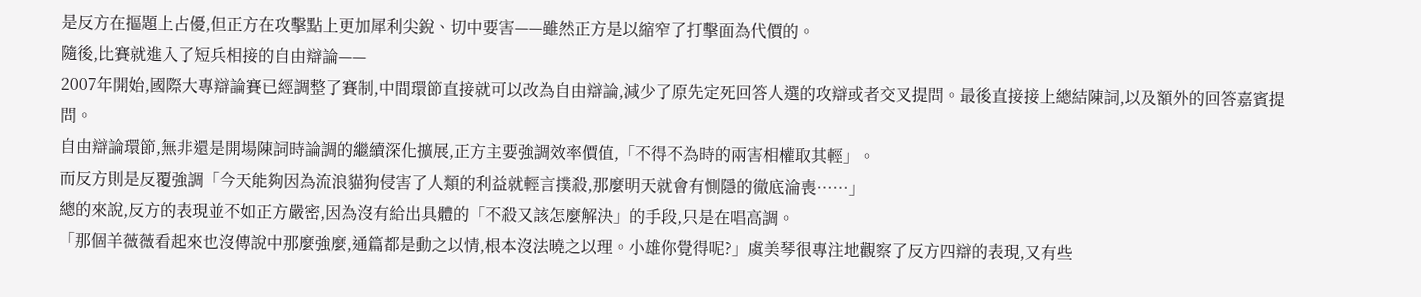是反方在摳題上占優,但正方在攻擊點上更加犀利尖銳、切中要害——雖然正方是以縮窄了打擊面為代價的。
隨後,比賽就進入了短兵相接的自由辯論——
2007年開始,國際大專辯論賽已經調整了賽制,中間環節直接就可以改為自由辯論,減少了原先定死回答人選的攻辯或者交叉提問。最後直接接上總結陳詞,以及額外的回答嘉賓提問。
自由辯論環節,無非還是開場陳詞時論調的繼續深化擴展,正方主要強調效率價值,「不得不為時的兩害相權取其輕」。
而反方則是反覆強調「今天能夠因為流浪貓狗侵害了人類的利益就輕言撲殺,那麼明天就會有惻隱的徹底淪喪……」
總的來說,反方的表現並不如正方嚴密,因為沒有給出具體的「不殺又該怎麼解決」的手段,只是在唱高調。
「那個羊薇薇看起來也沒傳說中那麼強麼,通篇都是動之以情,根本沒法曉之以理。小雄你覺得呢?」虞美琴很專注地觀察了反方四辯的表現,又有些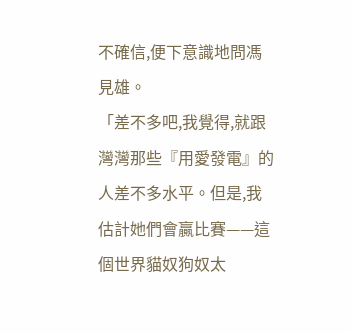不確信,便下意識地問馮見雄。
「差不多吧,我覺得,就跟灣灣那些『用愛發電』的人差不多水平。但是,我估計她們會贏比賽——這個世界貓奴狗奴太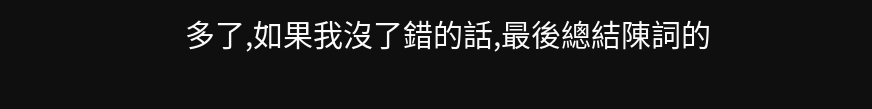多了,如果我沒了錯的話,最後總結陳詞的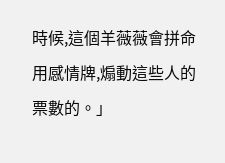時候,這個羊薇薇會拼命用感情牌,煽動這些人的票數的。」